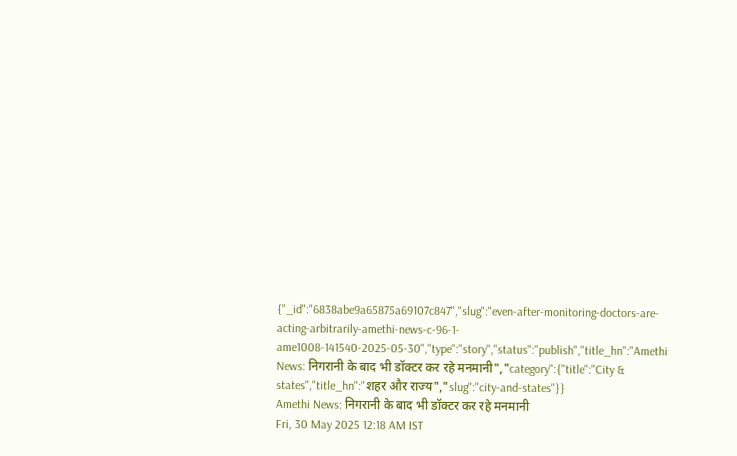{"_id":"6838abe9a65875a69107c847","slug":"even-after-monitoring-doctors-are-acting-arbitrarily-amethi-news-c-96-1-ame1008-141540-2025-05-30","type":"story","status":"publish","title_hn":"Amethi News: निगरानी के बाद भी डॉक्टर कर रहे मनमानी","category":{"title":"City & states","title_hn":"शहर और राज्य","slug":"city-and-states"}}
Amethi News: निगरानी के बाद भी डॉक्टर कर रहे मनमानी
Fri, 30 May 2025 12:18 AM IST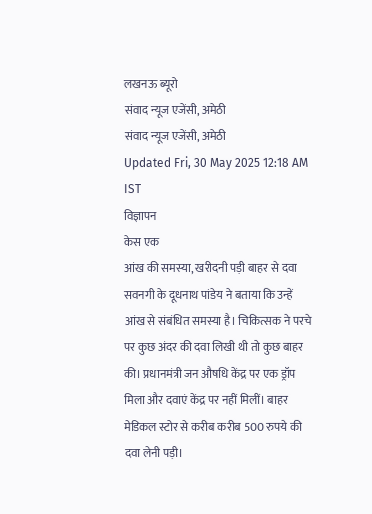लखनऊ ब्यूरो
संवाद न्यूज एजेंसी, अमेठी
संवाद न्यूज एजेंसी, अमेठी
Updated Fri, 30 May 2025 12:18 AM IST
विज्ञापन
केस एक
आंख की समस्या, खरीदनी पड़ी बाहर से दवा
सवनगी के दूधनाथ पांडेय ने बताया कि उन्हें आंख से संबंधित समस्या है। चिकित्सक ने परचे पर कुछ अंदर की दवा लिखी थी तो कुछ बाहर की। प्रधानमंत्री जन औषधि केंद्र पर एक ड्रॉप मिला और दवाएं केंद्र पर नहीं मिलीं। बाहर मेडिकल स्टोर से करीब करीब 500 रुपये की दवा लेनी पड़ी।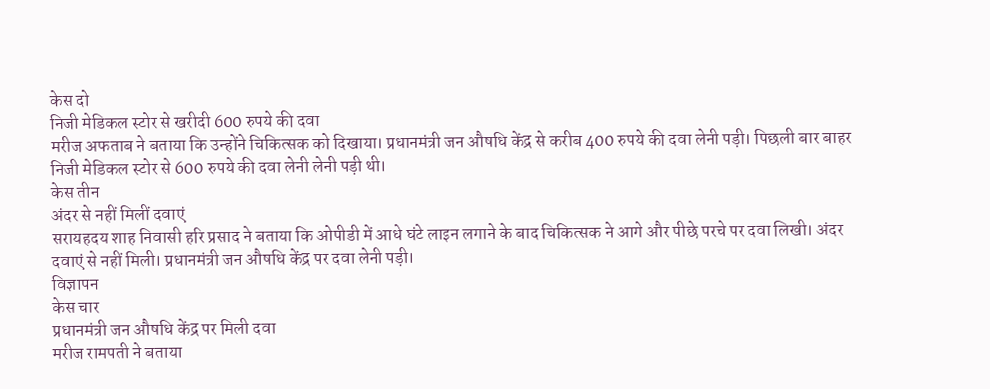केस दो
निजी मेडिकल स्टोर से खरीदी 600 रुपये की दवा
मरीज अफताब ने बताया कि उन्होंने चिकित्सक को दिखाया। प्रधानमंत्री जन औषधि केंद्र से करीब 400 रुपये की दवा लेनी पड़ी। पिछली बार बाहर निजी मेडिकल स्टोर से 600 रुपये की दवा लेनी लेनी पड़ी थी।
केस तीन
अंदर से नहीं मिलीं दवाएं
सरायहदय शाह निवासी हरि प्रसाद ने बताया कि ओपीडी में आधे घंटे लाइन लगाने के बाद चिकित्सक ने आगे और पीछे परचे पर दवा लिखी। अंदर दवाएं से नहीं मिली। प्रधानमंत्री जन औषधि केंद्र पर दवा लेनी पड़ी।
विज्ञापन
केस चार
प्रधानमंत्री जन औषधि केंद्र पर मिली दवा
मरीज रामपती ने बताया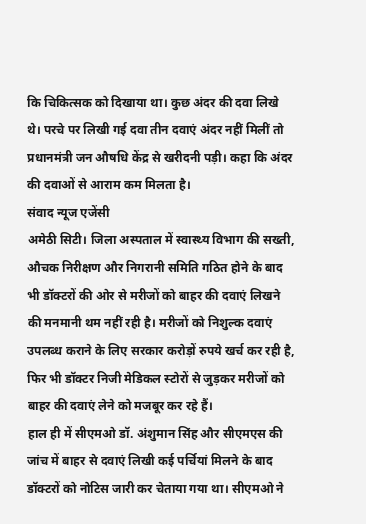कि चिकित्सक को दिखाया था। कुछ अंदर की दवा लिखे थे। परचे पर लिखी गई दवा तीन दवाएं अंदर नहीं मिलीं तो प्रधानमंत्री जन औषधि केंद्र से खरीदनी पड़ी। कहा कि अंदर की दवाओं से आराम कम मिलता है।
संवाद न्यूज एजेंसी
अमेठी सिटी। जिला अस्पताल में स्वास्थ्य विभाग की सख्ती, औचक निरीक्षण और निगरानी समिति गठित होने के बाद भी डॉक्टरों की ओर से मरीजों को बाहर की दवाएं लिखने की मनमानी थम नहीं रही है। मरीजों को निशुल्क दवाएं उपलब्ध कराने के लिए सरकार करोड़ों रुपये खर्च कर रही है, फिर भी डॉक्टर निजी मेडिकल स्टोरों से जुड़कर मरीजों को बाहर की दवाएं लेने को मजबूर कर रहे हैं।
हाल ही में सीएमओ डॉ. अंशुमान सिंह और सीएमएस की जांच में बाहर से दवाएं लिखी कई पर्चियां मिलने के बाद डॉक्टरों को नोटिस जारी कर चेताया गया था। सीएमओ ने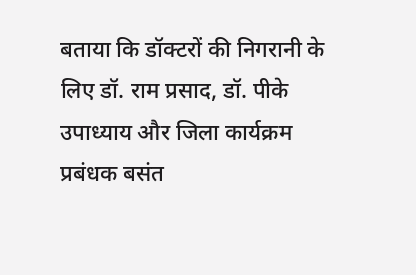बताया कि डॉक्टरों की निगरानी के लिए डॉ. राम प्रसाद, डॉ. पीके उपाध्याय और जिला कार्यक्रम प्रबंधक बसंत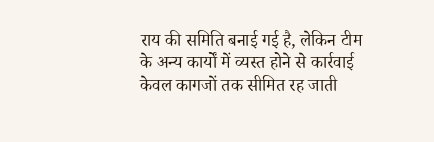राय की समिति बनाई गई है, लेकिन टीम के अन्य कार्यों में व्यस्त होने से कार्रवाई केवल कागजों तक सीमित रह जाती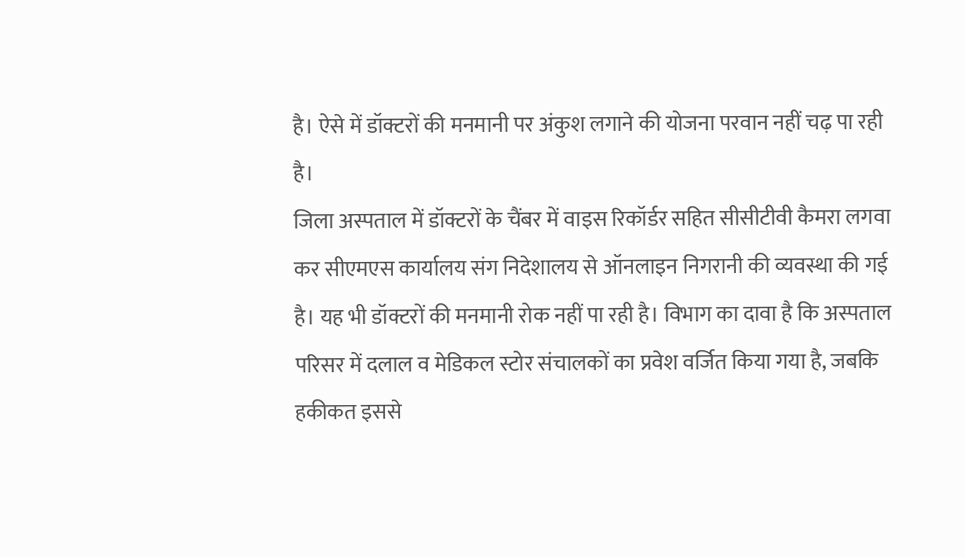है। ऐसे में डॉक्टरों की मनमानी पर अंकुश लगाने की योजना परवान नहीं चढ़ पा रही है।
जिला अस्पताल में डॉक्टरों के चैंबर में वाइस रिकॉर्डर सहित सीसीटीवी कैमरा लगवा कर सीएमएस कार्यालय संग निदेशालय से ऑनलाइन निगरानी की व्यवस्था की गई है। यह भी डॉक्टरों की मनमानी रोक नहीं पा रही है। विभाग का दावा है कि अस्पताल परिसर में दलाल व मेडिकल स्टोर संचालकों का प्रवेश वर्जित किया गया है, जबकि हकीकत इससे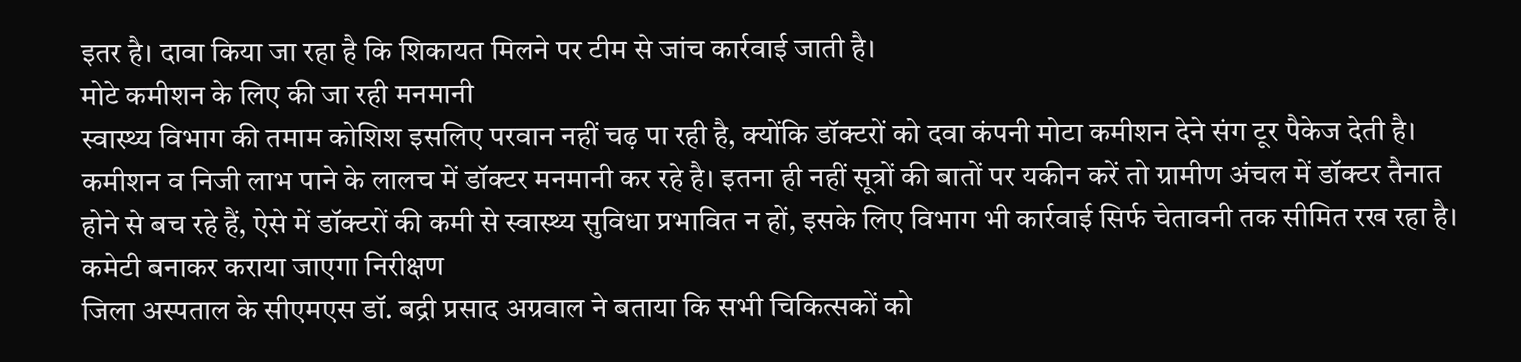इतर है। दावा किया जा रहा है कि शिकायत मिलने पर टीम से जांच कार्रवाई जाती है।
मोटे कमीशन के लिए की जा रही मनमानी
स्वास्थ्य विभाग की तमाम कोशिश इसलिए परवान नहीं चढ़ पा रही है, क्योंकि डॉक्टरों को दवा कंपनी मोटा कमीशन देने संग टूर पैकेज देती है। कमीशन व निजी लाभ पाने के लालच में डॉक्टर मनमानी कर रहे है। इतना ही नहीं सूत्रों की बातों पर यकीन करें तो ग्रामीण अंचल में डॉक्टर तैनात होने से बच रहे हैं, ऐसे में डॉक्टरों की कमी से स्वास्थ्य सुविधा प्रभावित न हों, इसके लिए विभाग भी कार्रवाई सिर्फ चेतावनी तक सीमित रख रहा है।
कमेटी बनाकर कराया जाएगा निरीक्षण
जिला अस्पताल के सीएमएस डॉ. बद्री प्रसाद अग्रवाल ने बताया कि सभी चिकित्सकों को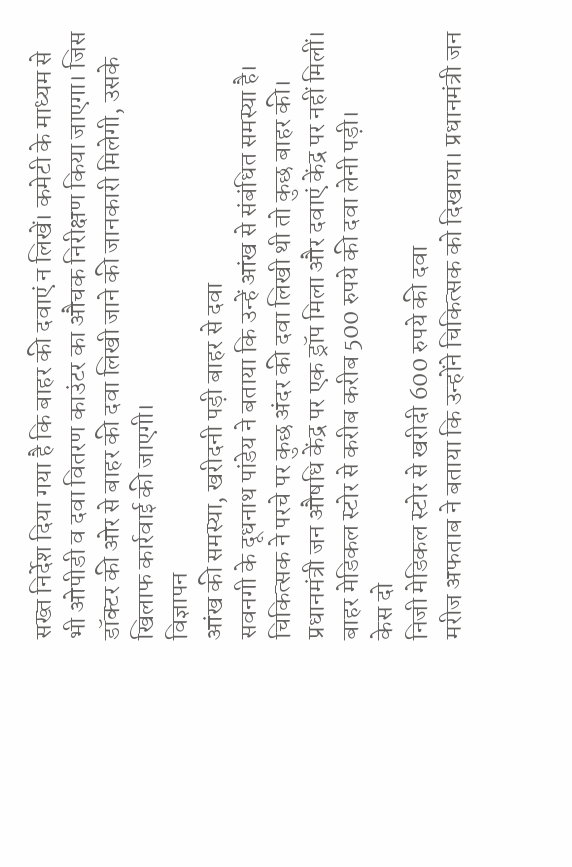सख्त निर्देश दिया गया है कि बाहर की दवाएं न लिखें। कमेटी के माध्यम से भी ओपीडी व दवा वितरण काउंटर का औचक निरीक्षण किया जाएगा। जिस डॉक्टर की ओर से बाहर की दवा लिखी जाने की जानकारी मिलेगी, उसके खिलाफ कार्रवाई की जाएगी।
विज्ञापन
आंख की समस्या, खरीदनी पड़ी बाहर से दवा
सवनगी के दूधनाथ पांडेय ने बताया कि उन्हें आंख से संबंधित समस्या है। चिकित्सक ने परचे पर कुछ अंदर की दवा लिखी थी तो कुछ बाहर की। प्रधानमंत्री जन औषधि केंद्र पर एक ड्रॉप मिला और दवाएं केंद्र पर नहीं मिलीं। बाहर मेडिकल स्टोर से करीब करीब 500 रुपये की दवा लेनी पड़ी।
केस दो
निजी मेडिकल स्टोर से खरीदी 600 रुपये की दवा
मरीज अफताब ने बताया कि उन्होंने चिकित्सक को दिखाया। प्रधानमंत्री जन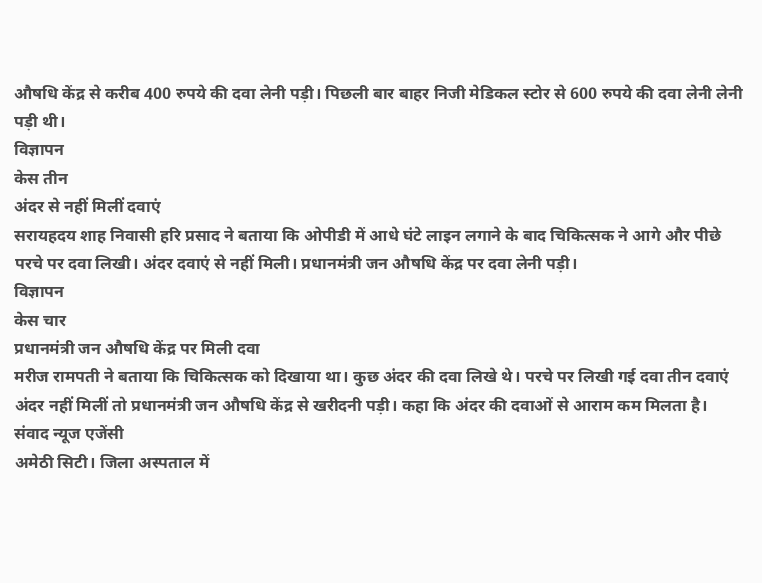औषधि केंद्र से करीब 400 रुपये की दवा लेनी पड़ी। पिछली बार बाहर निजी मेडिकल स्टोर से 600 रुपये की दवा लेनी लेनी पड़ी थी।
विज्ञापन
केस तीन
अंदर से नहीं मिलीं दवाएं
सरायहदय शाह निवासी हरि प्रसाद ने बताया कि ओपीडी में आधे घंटे लाइन लगाने के बाद चिकित्सक ने आगे और पीछे परचे पर दवा लिखी। अंदर दवाएं से नहीं मिली। प्रधानमंत्री जन औषधि केंद्र पर दवा लेनी पड़ी।
विज्ञापन
केस चार
प्रधानमंत्री जन औषधि केंद्र पर मिली दवा
मरीज रामपती ने बताया कि चिकित्सक को दिखाया था। कुछ अंदर की दवा लिखे थे। परचे पर लिखी गई दवा तीन दवाएं अंदर नहीं मिलीं तो प्रधानमंत्री जन औषधि केंद्र से खरीदनी पड़ी। कहा कि अंदर की दवाओं से आराम कम मिलता है।
संवाद न्यूज एजेंसी
अमेठी सिटी। जिला अस्पताल में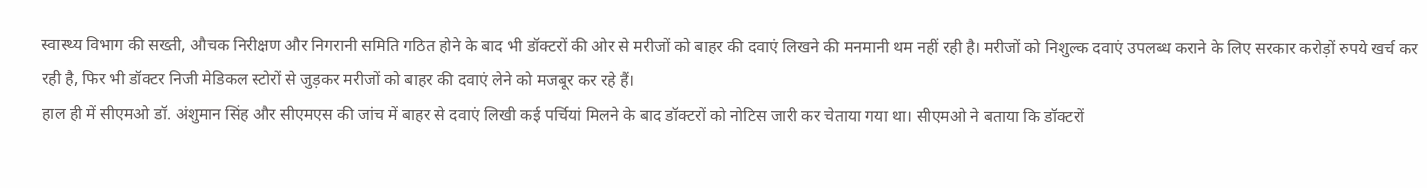स्वास्थ्य विभाग की सख्ती, औचक निरीक्षण और निगरानी समिति गठित होने के बाद भी डॉक्टरों की ओर से मरीजों को बाहर की दवाएं लिखने की मनमानी थम नहीं रही है। मरीजों को निशुल्क दवाएं उपलब्ध कराने के लिए सरकार करोड़ों रुपये खर्च कर रही है, फिर भी डॉक्टर निजी मेडिकल स्टोरों से जुड़कर मरीजों को बाहर की दवाएं लेने को मजबूर कर रहे हैं।
हाल ही में सीएमओ डॉ. अंशुमान सिंह और सीएमएस की जांच में बाहर से दवाएं लिखी कई पर्चियां मिलने के बाद डॉक्टरों को नोटिस जारी कर चेताया गया था। सीएमओ ने बताया कि डॉक्टरों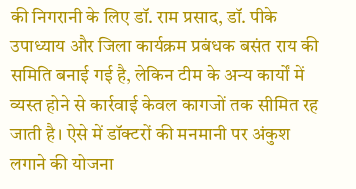की निगरानी के लिए डॉ. राम प्रसाद, डॉ. पीके उपाध्याय और जिला कार्यक्रम प्रबंधक बसंत राय की समिति बनाई गई है, लेकिन टीम के अन्य कार्यों में व्यस्त होने से कार्रवाई केवल कागजों तक सीमित रह जाती है। ऐसे में डॉक्टरों की मनमानी पर अंकुश लगाने की योजना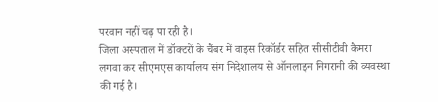परवान नहीं चढ़ पा रही है।
जिला अस्पताल में डॉक्टरों के चैंबर में वाइस रिकॉर्डर सहित सीसीटीवी कैमरा लगवा कर सीएमएस कार्यालय संग निदेशालय से ऑनलाइन निगरानी की व्यवस्था की गई है।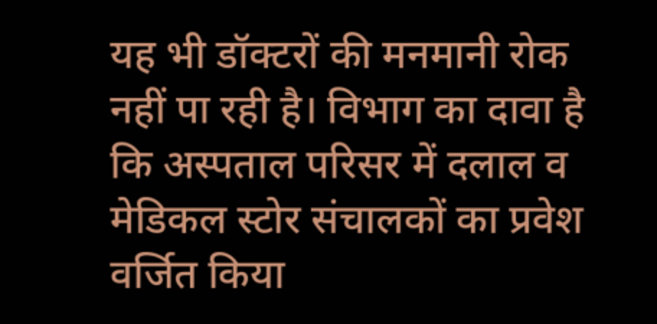यह भी डॉक्टरों की मनमानी रोक नहीं पा रही है। विभाग का दावा है कि अस्पताल परिसर में दलाल व मेडिकल स्टोर संचालकों का प्रवेश वर्जित किया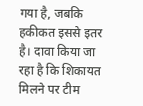गया है, जबकि हकीकत इससे इतर है। दावा किया जा रहा है कि शिकायत मिलने पर टीम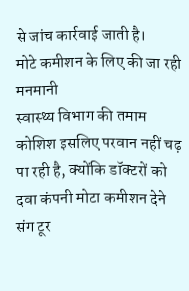से जांच कार्रवाई जाती है।
मोटे कमीशन के लिए की जा रही मनमानी
स्वास्थ्य विभाग की तमाम कोशिश इसलिए परवान नहीं चढ़ पा रही है, क्योंकि डॉक्टरों को दवा कंपनी मोटा कमीशन देने संग टूर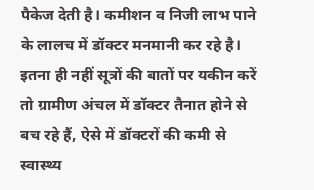पैकेज देती है। कमीशन व निजी लाभ पाने के लालच में डॉक्टर मनमानी कर रहे है। इतना ही नहीं सूत्रों की बातों पर यकीन करें तो ग्रामीण अंचल में डॉक्टर तैनात होने से बच रहे हैं, ऐसे में डॉक्टरों की कमी से स्वास्थ्य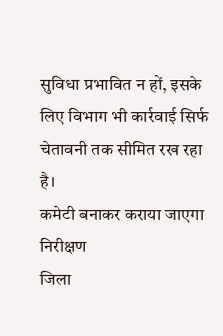सुविधा प्रभावित न हों, इसके लिए विभाग भी कार्रवाई सिर्फ चेतावनी तक सीमित रख रहा है।
कमेटी बनाकर कराया जाएगा निरीक्षण
जिला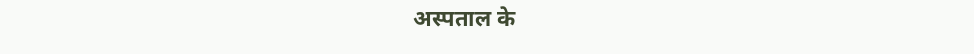अस्पताल के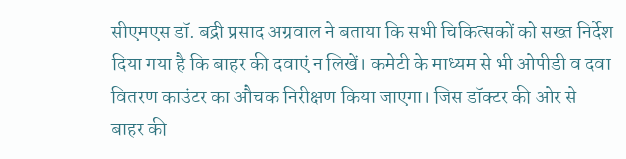सीएमएस डॉ. बद्री प्रसाद अग्रवाल ने बताया कि सभी चिकित्सकों को सख्त निर्देश दिया गया है कि बाहर की दवाएं न लिखें। कमेटी के माध्यम से भी ओपीडी व दवा वितरण काउंटर का औचक निरीक्षण किया जाएगा। जिस डॉक्टर की ओर से बाहर की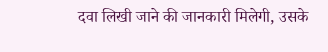दवा लिखी जाने की जानकारी मिलेगी, उसके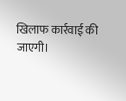खिलाफ कार्रवाई की जाएगी।